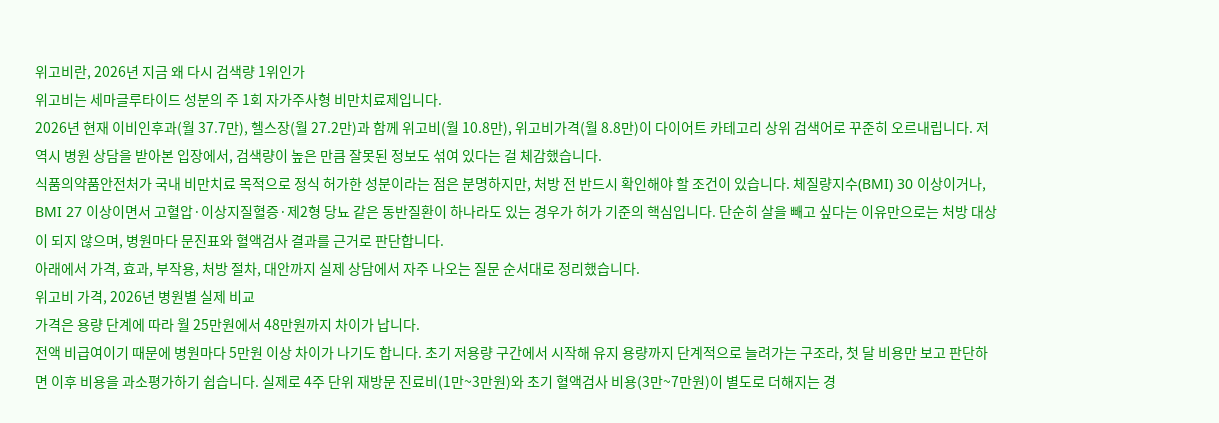위고비란, 2026년 지금 왜 다시 검색량 1위인가
위고비는 세마글루타이드 성분의 주 1회 자가주사형 비만치료제입니다.
2026년 현재 이비인후과(월 37.7만), 헬스장(월 27.2만)과 함께 위고비(월 10.8만), 위고비가격(월 8.8만)이 다이어트 카테고리 상위 검색어로 꾸준히 오르내립니다. 저 역시 병원 상담을 받아본 입장에서, 검색량이 높은 만큼 잘못된 정보도 섞여 있다는 걸 체감했습니다.
식품의약품안전처가 국내 비만치료 목적으로 정식 허가한 성분이라는 점은 분명하지만, 처방 전 반드시 확인해야 할 조건이 있습니다. 체질량지수(BMI) 30 이상이거나, BMI 27 이상이면서 고혈압·이상지질혈증·제2형 당뇨 같은 동반질환이 하나라도 있는 경우가 허가 기준의 핵심입니다. 단순히 살을 빼고 싶다는 이유만으로는 처방 대상이 되지 않으며, 병원마다 문진표와 혈액검사 결과를 근거로 판단합니다.
아래에서 가격, 효과, 부작용, 처방 절차, 대안까지 실제 상담에서 자주 나오는 질문 순서대로 정리했습니다.
위고비 가격, 2026년 병원별 실제 비교
가격은 용량 단계에 따라 월 25만원에서 48만원까지 차이가 납니다.
전액 비급여이기 때문에 병원마다 5만원 이상 차이가 나기도 합니다. 초기 저용량 구간에서 시작해 유지 용량까지 단계적으로 늘려가는 구조라, 첫 달 비용만 보고 판단하면 이후 비용을 과소평가하기 쉽습니다. 실제로 4주 단위 재방문 진료비(1만~3만원)와 초기 혈액검사 비용(3만~7만원)이 별도로 더해지는 경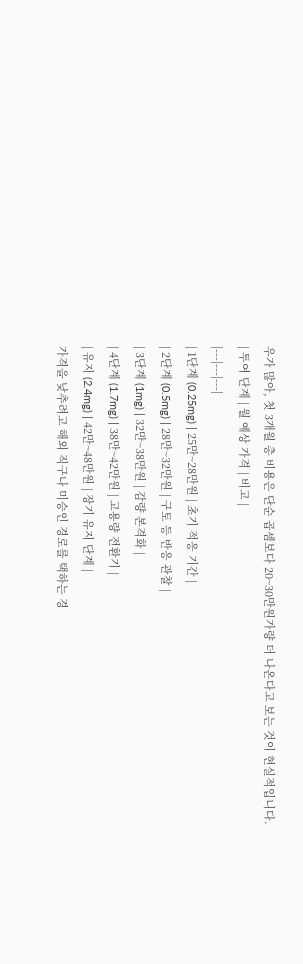우가 많아, 첫 3개월 총 비용은 단순 곱셈보다 20~30만원가량 더 나온다고 보는 것이 현실적입니다.
| 투여 단계 | 월 예상 가격 | 비고 |
|---|---|---|
| 1단계 (0.25mg) | 25만~28만원 | 초기 적응 기간 |
| 2단계 (0.5mg) | 28만~32만원 | 구토 등 반응 관찰 |
| 3단계 (1mg) | 32만~38만원 | 감량 본격화 |
| 4단계 (1.7mg) | 38만~42만원 | 고용량 전환기 |
| 유지 (2.4mg) | 42만~48만원 | 장기 유지 단계 |
가격을 낮추려고 해외 직구나 미승인 경로를 택하는 경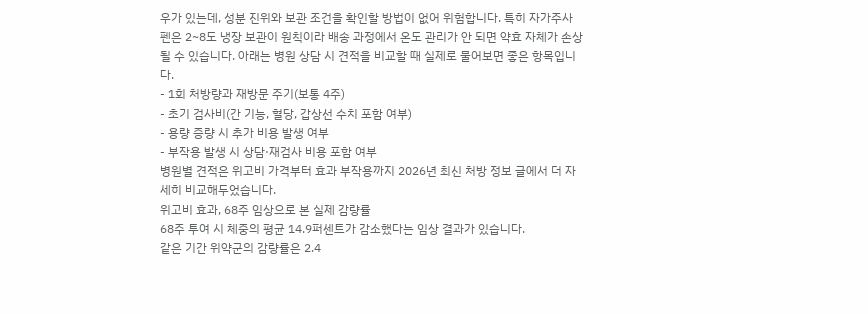우가 있는데, 성분 진위와 보관 조건을 확인할 방법이 없어 위험합니다. 특히 자가주사 펜은 2~8도 냉장 보관이 원칙이라 배송 과정에서 온도 관리가 안 되면 약효 자체가 손상될 수 있습니다. 아래는 병원 상담 시 견적을 비교할 때 실제로 물어보면 좋은 항목입니다.
- 1회 처방량과 재방문 주기(보통 4주)
- 초기 검사비(간 기능, 혈당, 갑상선 수치 포함 여부)
- 용량 증량 시 추가 비용 발생 여부
- 부작용 발생 시 상담·재검사 비용 포함 여부
병원별 견적은 위고비 가격부터 효과 부작용까지 2026년 최신 처방 정보 글에서 더 자세히 비교해두었습니다.
위고비 효과, 68주 임상으로 본 실제 감량률
68주 투여 시 체중의 평균 14.9퍼센트가 감소했다는 임상 결과가 있습니다.
같은 기간 위약군의 감량률은 2.4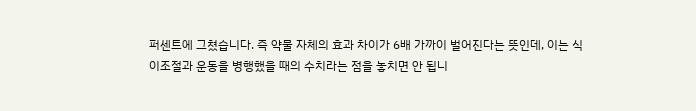퍼센트에 그쳤습니다. 즉 약물 자체의 효과 차이가 6배 가까이 벌어진다는 뜻인데, 이는 식이조절과 운동을 병행했을 때의 수치라는 점을 놓치면 안 됩니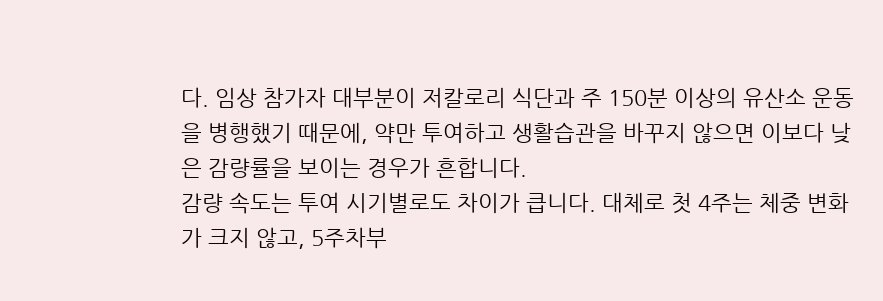다. 임상 참가자 대부분이 저칼로리 식단과 주 150분 이상의 유산소 운동을 병행했기 때문에, 약만 투여하고 생활습관을 바꾸지 않으면 이보다 낮은 감량률을 보이는 경우가 흔합니다.
감량 속도는 투여 시기별로도 차이가 큽니다. 대체로 첫 4주는 체중 변화가 크지 않고, 5주차부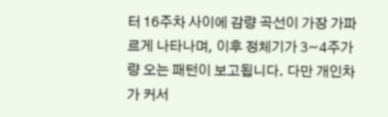터 16주차 사이에 감량 곡선이 가장 가파르게 나타나며, 이후 정체기가 3~4주가량 오는 패턴이 보고됩니다. 다만 개인차가 커서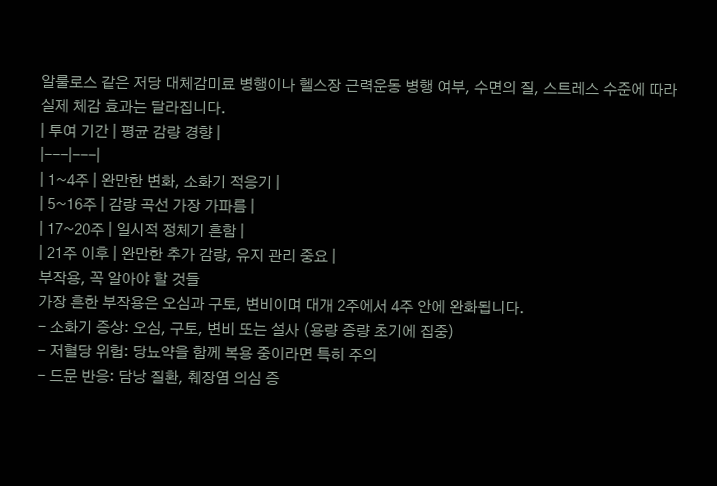알룰로스 같은 저당 대체감미료 병행이나 헬스장 근력운동 병행 여부, 수면의 질, 스트레스 수준에 따라 실제 체감 효과는 달라집니다.
| 투여 기간 | 평균 감량 경향 |
|---|---|
| 1~4주 | 완만한 변화, 소화기 적응기 |
| 5~16주 | 감량 곡선 가장 가파름 |
| 17~20주 | 일시적 정체기 흔함 |
| 21주 이후 | 완만한 추가 감량, 유지 관리 중요 |
부작용, 꼭 알아야 할 것들
가장 흔한 부작용은 오심과 구토, 변비이며 대개 2주에서 4주 안에 완화됩니다.
- 소화기 증상: 오심, 구토, 변비 또는 설사 (용량 증량 초기에 집중)
- 저혈당 위험: 당뇨약을 함께 복용 중이라면 특히 주의
- 드문 반응: 담낭 질환, 췌장염 의심 증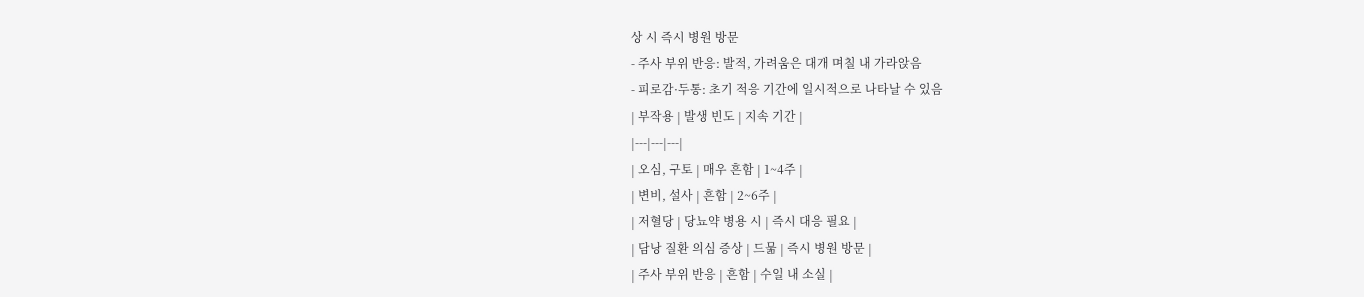상 시 즉시 병원 방문
- 주사 부위 반응: 발적, 가려움은 대개 며칠 내 가라앉음
- 피로감·두통: 초기 적응 기간에 일시적으로 나타날 수 있음
| 부작용 | 발생 빈도 | 지속 기간 |
|---|---|---|
| 오심, 구토 | 매우 흔함 | 1~4주 |
| 변비, 설사 | 흔함 | 2~6주 |
| 저혈당 | 당뇨약 병용 시 | 즉시 대응 필요 |
| 담낭 질환 의심 증상 | 드묾 | 즉시 병원 방문 |
| 주사 부위 반응 | 흔함 | 수일 내 소실 |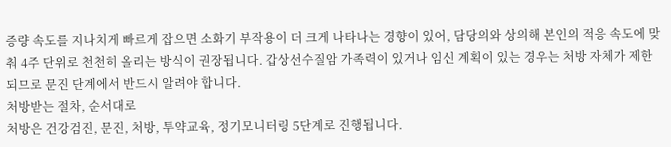증량 속도를 지나치게 빠르게 잡으면 소화기 부작용이 더 크게 나타나는 경향이 있어, 담당의와 상의해 본인의 적응 속도에 맞춰 4주 단위로 천천히 올리는 방식이 권장됩니다. 갑상선수질암 가족력이 있거나 임신 계획이 있는 경우는 처방 자체가 제한되므로 문진 단계에서 반드시 알려야 합니다.
처방받는 절차, 순서대로
처방은 건강검진, 문진, 처방, 투약교육, 정기모니터링 5단계로 진행됩니다.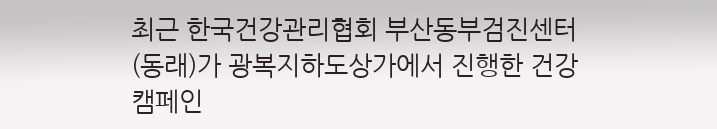최근 한국건강관리협회 부산동부검진센터(동래)가 광복지하도상가에서 진행한 건강캠페인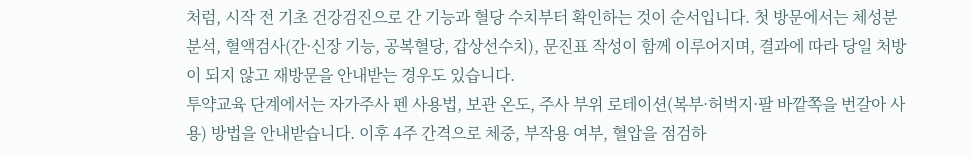처럼, 시작 전 기초 건강검진으로 간 기능과 혈당 수치부터 확인하는 것이 순서입니다. 첫 방문에서는 체성분 분석, 혈액검사(간·신장 기능, 공복혈당, 갑상선수치), 문진표 작성이 함께 이루어지며, 결과에 따라 당일 처방이 되지 않고 재방문을 안내받는 경우도 있습니다.
투약교육 단계에서는 자가주사 펜 사용법, 보관 온도, 주사 부위 로테이션(복부·허벅지·팔 바깥쪽을 번갈아 사용) 방법을 안내받습니다. 이후 4주 간격으로 체중, 부작용 여부, 혈압을 점검하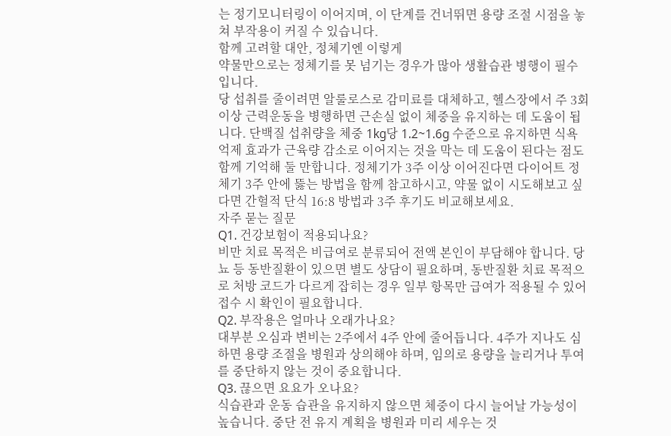는 정기모니터링이 이어지며, 이 단계를 건너뛰면 용량 조절 시점을 놓쳐 부작용이 커질 수 있습니다.
함께 고려할 대안, 정체기엔 이렇게
약물만으로는 정체기를 못 넘기는 경우가 많아 생활습관 병행이 필수입니다.
당 섭취를 줄이려면 알룰로스로 감미료를 대체하고, 헬스장에서 주 3회 이상 근력운동을 병행하면 근손실 없이 체중을 유지하는 데 도움이 됩니다. 단백질 섭취량을 체중 1kg당 1.2~1.6g 수준으로 유지하면 식욕 억제 효과가 근육량 감소로 이어지는 것을 막는 데 도움이 된다는 점도 함께 기억해 둘 만합니다. 정체기가 3주 이상 이어진다면 다이어트 정체기 3주 안에 뚫는 방법을 함께 참고하시고, 약물 없이 시도해보고 싶다면 간헐적 단식 16:8 방법과 3주 후기도 비교해보세요.
자주 묻는 질문
Q1. 건강보험이 적용되나요?
비만 치료 목적은 비급여로 분류되어 전액 본인이 부담해야 합니다. 당뇨 등 동반질환이 있으면 별도 상담이 필요하며, 동반질환 치료 목적으로 처방 코드가 다르게 잡히는 경우 일부 항목만 급여가 적용될 수 있어 접수 시 확인이 필요합니다.
Q2. 부작용은 얼마나 오래가나요?
대부분 오심과 변비는 2주에서 4주 안에 줄어듭니다. 4주가 지나도 심하면 용량 조절을 병원과 상의해야 하며, 임의로 용량을 늘리거나 투여를 중단하지 않는 것이 중요합니다.
Q3. 끊으면 요요가 오나요?
식습관과 운동 습관을 유지하지 않으면 체중이 다시 늘어날 가능성이 높습니다. 중단 전 유지 계획을 병원과 미리 세우는 것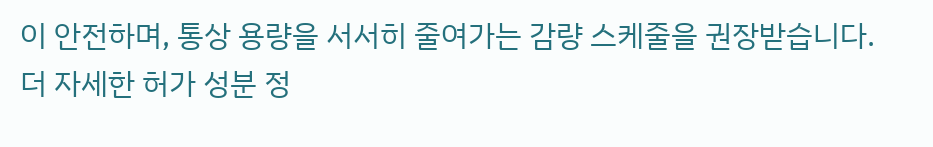이 안전하며, 통상 용량을 서서히 줄여가는 감량 스케줄을 권장받습니다.
더 자세한 허가 성분 정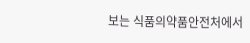보는 식품의약품안전처에서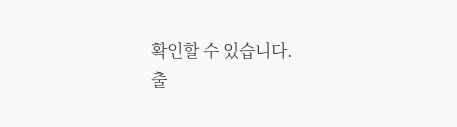확인할 수 있습니다.
출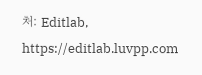처: Editlab, https://editlab.luvpp.com